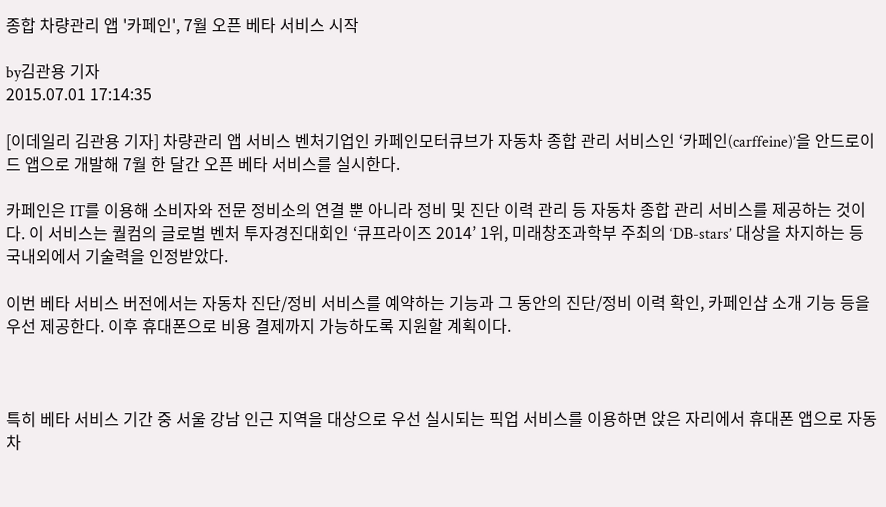종합 차량관리 앱 '카페인', 7월 오픈 베타 서비스 시작

by김관용 기자
2015.07.01 17:14:35

[이데일리 김관용 기자] 차량관리 앱 서비스 벤처기업인 카페인모터큐브가 자동차 종합 관리 서비스인 ‘카페인(carffeine)’을 안드로이드 앱으로 개발해 7월 한 달간 오픈 베타 서비스를 실시한다.

카페인은 IT를 이용해 소비자와 전문 정비소의 연결 뿐 아니라 정비 및 진단 이력 관리 등 자동차 종합 관리 서비스를 제공하는 것이다. 이 서비스는 퀄컴의 글로벌 벤처 투자경진대회인 ‘큐프라이즈 2014’ 1위, 미래창조과학부 주최의 ‘DB-stars’ 대상을 차지하는 등 국내외에서 기술력을 인정받았다.

이번 베타 서비스 버전에서는 자동차 진단/정비 서비스를 예약하는 기능과 그 동안의 진단/정비 이력 확인, 카페인샵 소개 기능 등을 우선 제공한다. 이후 휴대폰으로 비용 결제까지 가능하도록 지원할 계획이다.



특히 베타 서비스 기간 중 서울 강남 인근 지역을 대상으로 우선 실시되는 픽업 서비스를 이용하면 앉은 자리에서 휴대폰 앱으로 자동차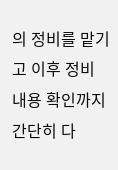의 정비를 맡기고 이후 정비 내용 확인까지 간단히 다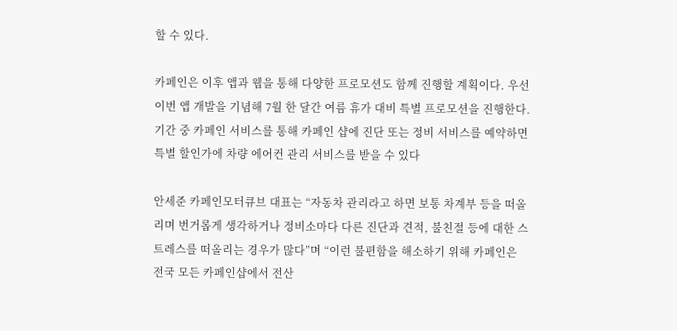할 수 있다.

카페인은 이후 앱과 웹을 통해 다양한 프로모션도 함께 진행할 계획이다. 우선 이번 앱 개발을 기념해 7월 한 달간 여름 휴가 대비 특별 프로모션을 진행한다. 기간 중 카페인 서비스를 통해 카페인 샵에 진단 또는 정비 서비스를 예약하면 특별 할인가에 차량 에어컨 관리 서비스를 받을 수 있다

안세준 카페인모터큐브 대표는 “자동차 관리라고 하면 보통 차계부 등을 떠올리며 번거롭게 생각하거나 정비소마다 다른 진단과 견적, 불친절 등에 대한 스트레스를 떠올리는 경우가 많다”며 “이런 불편함을 해소하기 위해 카페인은 전국 모든 카페인샵에서 전산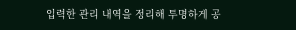입력한 관리 내역을 정리해 투명하게 공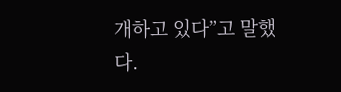개하고 있다”고 말했다.